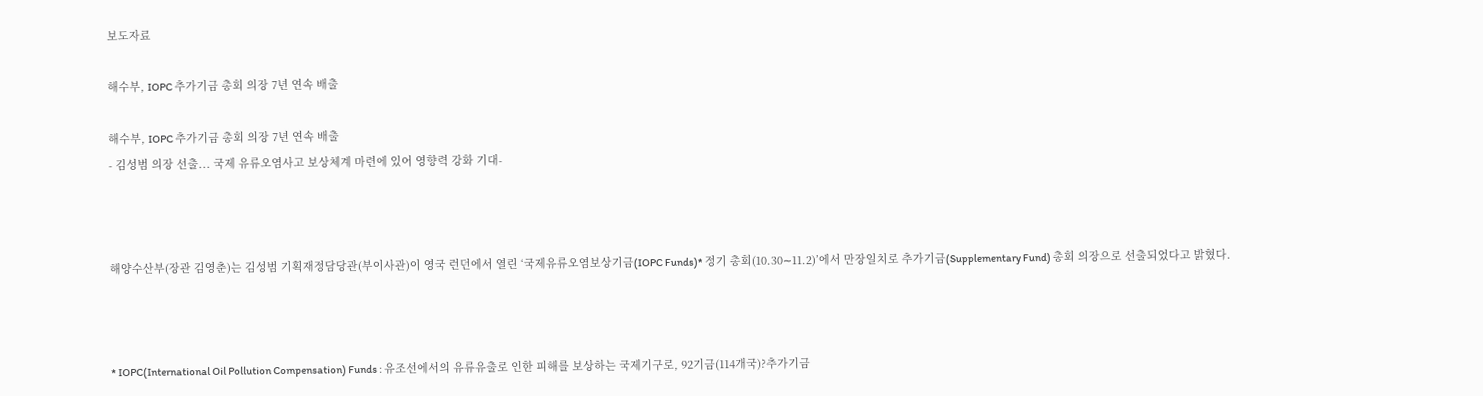보도자료

해수부, IOPC 추가기금 총회 의장 7년 연속 배출

해수부, IOPC 추가기금 총회 의장 7년 연속 배출
- 김성범 의장 선출... 국제 유류오염사고 보상체계 마련에 있어 영향력 강화 기대-



해양수산부(장관 김영춘)는 김성범 기획재정담당관(부이사관)이 영국 런던에서 열린 ‘국제유류오염보상기금(IOPC Funds)* 정기 총회(10.30∼11.2)’에서 만장일치로 추가기금(Supplementary Fund) 총회 의장으로 선출되었다고 밝혔다.



* IOPC(International Oil Pollution Compensation) Funds : 유조선에서의 유류유출로 인한 피해를 보상하는 국제기구로, 92기금(114개국)?추가기금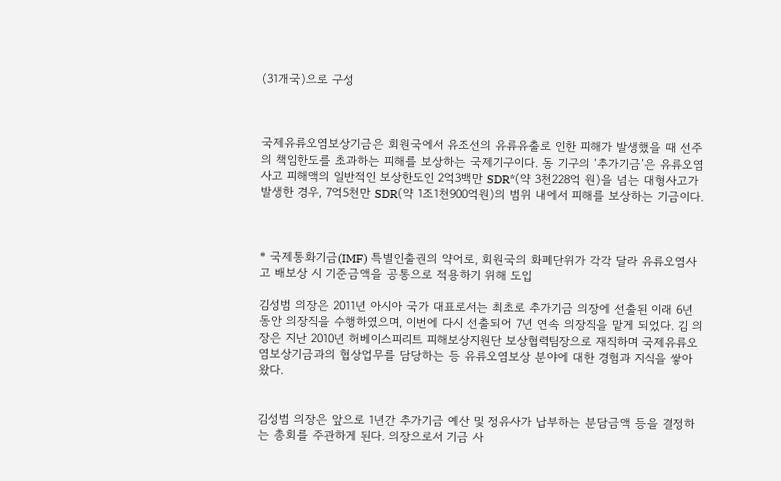(31개국)으로 구성



국제유류오염보상기금은 회원국에서 유조선의 유류유출로 인한 피해가 발생했을 때 선주의 책임한도를 초과하는 피해를 보상하는 국제기구이다. 동 기구의 ‘추가기금’은 유류오염 사고 피해액의 일반적인 보상한도인 2억3백만 SDR*(약 3천228억 원)을 넘는 대형사고가 발생한 경우, 7억5천만 SDR(약 1조1천900억원)의 범위 내에서 피해를 보상하는 기금이다.



* 국제통화기금(IMF) 특별인출권의 약어로, 회원국의 화폐단위가 각각 달라 유류오염사고 배보상 시 기준금액을 공통으로 적용하기 위해 도입

김성범 의장은 2011년 아시아 국가 대표로서는 최초로 추가기금 의장에 선출된 이래 6년 동안 의장직을 수행하였으며, 이번에 다시 선출되어 7년 연속 의장직을 맡게 되었다. 김 의장은 지난 2010년 허베이스피리트 피해보상지원단 보상협력팀장으로 재직하며 국제유류오염보상기금과의 협상업무를 담당하는 등 유류오염보상 분야에 대한 경험과 지식을 쌓아 왔다.


김성범 의장은 앞으로 1년간 추가기금 예산 및 정유사가 납부하는 분담금액 등을 결정하는 총회를 주관하게 된다. 의장으로서 기금 사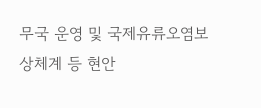무국 운영 및 국제유류오염보상체계 등 현안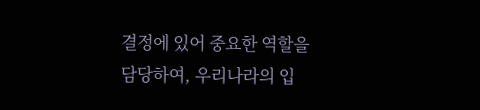결정에 있어 중요한 역할을 담당하여, 우리나라의 입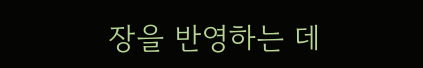장을 반영하는 데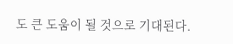도 큰 도움이 될 것으로 기대된다.